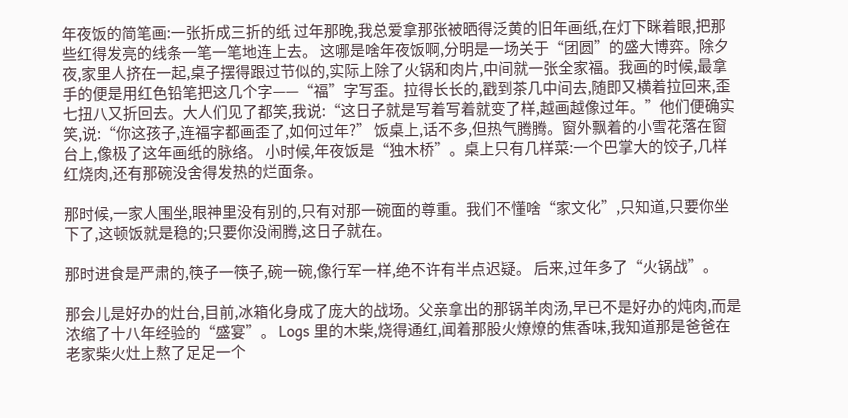年夜饭的简笔画:一张折成三折的纸 过年那晚,我总爱拿那张被晒得泛黄的旧年画纸,在灯下眯着眼,把那些红得发亮的线条一笔一笔地连上去。 这哪是啥年夜饭啊,分明是一场关于“团圆”的盛大博弈。除夕夜,家里人挤在一起,桌子摆得跟过节似的,实际上除了火锅和肉片,中间就一张全家福。我画的时候,最拿手的便是用红色铅笔把这几个字——“福”字写歪。拉得长长的,戳到茶几中间去,随即又横着拉回来,歪七扭八又折回去。大人们见了都笑,我说:“这日子就是写着写着就变了样,越画越像过年。”他们便确实笑,说:“你这孩子,连福字都画歪了,如何过年?” 饭桌上,话不多,但热气腾腾。窗外飘着的小雪花落在窗台上,像极了这年画纸的脉络。 小时候,年夜饭是“独木桥”。桌上只有几样菜:一个巴掌大的饺子,几样红烧肉,还有那碗没舍得发热的烂面条。

那时候,一家人围坐,眼神里没有别的,只有对那一碗面的尊重。我们不懂啥“家文化”,只知道,只要你坐下了,这顿饭就是稳的;只要你没闹腾,这日子就在。

那时进食是严肃的,筷子一筷子,碗一碗,像行军一样,绝不许有半点迟疑。 后来,过年多了“火锅战”。

那会儿是好办的灶台,目前,冰箱化身成了庞大的战场。父亲拿出的那锅羊肉汤,早已不是好办的炖肉,而是浓缩了十八年经验的“盛宴”。 Logs 里的木柴,烧得通红,闻着那股火燎燎的焦香味,我知道那是爸爸在老家柴火灶上熬了足足一个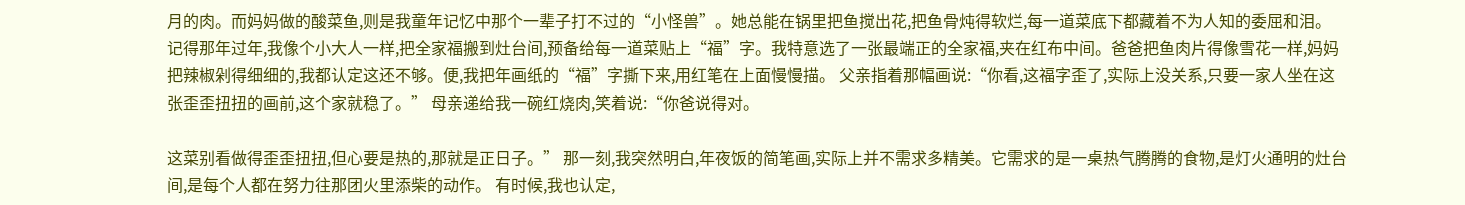月的肉。而妈妈做的酸菜鱼,则是我童年记忆中那个一辈子打不过的“小怪兽”。她总能在锅里把鱼搅出花,把鱼骨炖得软烂,每一道菜底下都藏着不为人知的委屈和泪。 记得那年过年,我像个小大人一样,把全家福搬到灶台间,预备给每一道菜贴上“福”字。我特意选了一张最端正的全家福,夹在红布中间。爸爸把鱼肉片得像雪花一样,妈妈把辣椒剁得细细的,我都认定这还不够。便,我把年画纸的“福”字撕下来,用红笔在上面慢慢描。 父亲指着那幅画说:“你看,这福字歪了,实际上没关系,只要一家人坐在这张歪歪扭扭的画前,这个家就稳了。” 母亲递给我一碗红烧肉,笑着说:“你爸说得对。

这菜别看做得歪歪扭扭,但心要是热的,那就是正日子。” 那一刻,我突然明白,年夜饭的简笔画,实际上并不需求多精美。它需求的是一桌热气腾腾的食物,是灯火通明的灶台间,是每个人都在努力往那团火里添柴的动作。 有时候,我也认定,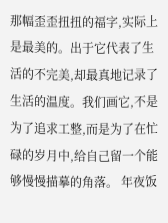那幅歪歪扭扭的福字,实际上是最美的。出于它代表了生活的不完美,却最真地记录了生活的温度。我们画它,不是为了追求工整,而是为了在忙碌的岁月中,给自己留一个能够慢慢描摹的角落。 年夜饭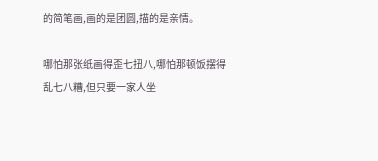的简笔画,画的是团圆,描的是亲情。

哪怕那张纸画得歪七扭八,哪怕那顿饭摆得乱七八糟,但只要一家人坐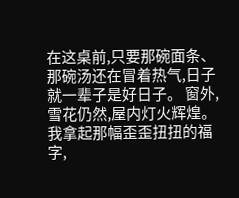在这桌前,只要那碗面条、那碗汤还在冒着热气,日子就一辈子是好日子。 窗外,雪花仍然,屋内灯火辉煌。我拿起那幅歪歪扭扭的福字,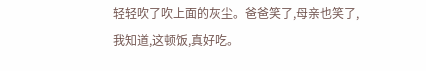轻轻吹了吹上面的灰尘。爸爸笑了,母亲也笑了,我知道,这顿饭,真好吃。